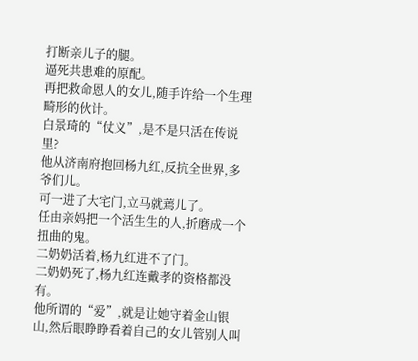打断亲儿子的腿。
逼死共患难的原配。
再把救命恩人的女儿,随手许给一个生理畸形的伙计。
白景琦的“仗义”,是不是只活在传说里?
他从济南府抱回杨九红,反抗全世界,多爷们儿。
可一进了大宅门,立马就蔫儿了。
任由亲妈把一个活生生的人,折磨成一个扭曲的鬼。
二奶奶活着,杨九红进不了门。
二奶奶死了,杨九红连戴孝的资格都没有。
他所谓的“爱”,就是让她守着金山银山,然后眼睁睁看着自己的女儿管别人叫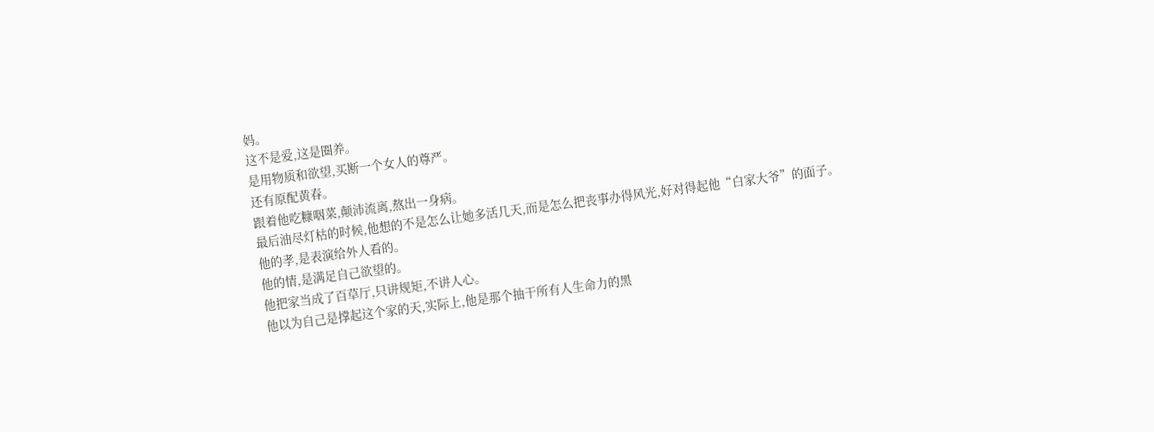妈。
这不是爱,这是圈养。
是用物质和欲望,买断一个女人的尊严。
还有原配黄春。
跟着他吃糠咽菜,颠沛流离,熬出一身病。
最后油尽灯枯的时候,他想的不是怎么让她多活几天,而是怎么把丧事办得风光,好对得起他“白家大爷”的面子。
他的孝,是表演给外人看的。
他的情,是满足自己欲望的。
他把家当成了百草厅,只讲规矩,不讲人心。
他以为自己是撑起这个家的天,实际上,他是那个抽干所有人生命力的黑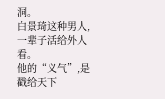洞。
白景琦这种男人,一辈子活给外人看。
他的“义气”,是戳给天下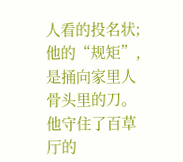人看的投名状;他的“规矩”,是捅向家里人骨头里的刀。
他守住了百草厅的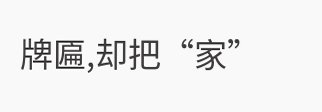牌匾,却把“家”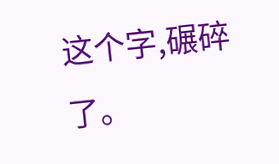这个字,碾碎了。